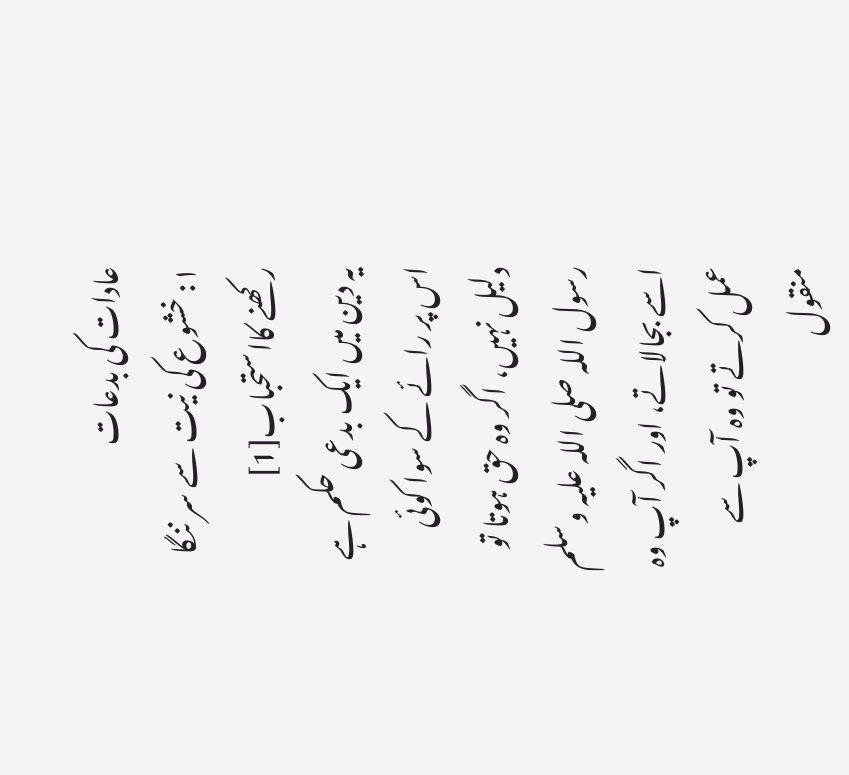عادات کی بدعات
۱: خشوع کی نیت سے سر ننگا رکھنے کااستحباب[1]
یہ دین میں ایک بدعی حکم ہے اس پر رائے کے سوا کوئی دلیل نہیں، اگر وہ حق ہوتا تو رسول اللہ صلی اللہ علیہ وسلم اسے بجالاتے، اور اگر آپ وہ عمل کرتے تو وہ آپ سے منقول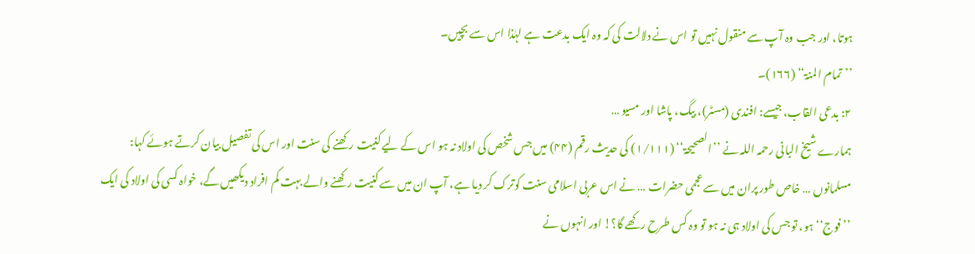ہوتا، اور جب وہ آپ سے منقول نہیں تو اس نے دلالت کی کہ وہ ایک بدعت ہے لہٰذا اس سے بچیں۔
’’تمام المنۃ‘‘ (۱۶۶)۔
۲: بدعی القاب، جیسے: افندی (مسٹر)، بیگ، پاشا اور مسیو …
ہمارے شیخ البانی رحمہ اللہ نے ’’الصحیحۃ‘‘ (۱/۱۱۱) کی حدیث رقم (۴۴) میں جس شخص کی اولاد نہ ہو اس کے لیے کنیت رکھنے کی سنت اور اس کی تفصیل بیان کرتے ہوئے کہا:
مسلمانوں … خاص طور پران میں سے عجمی حضرات … نے اس عربی اسلامی سنت کوترک کر دیا ہے، آپ ان میں سے کنیت رکھنے والے بہت کم افراد دیکھیں گے، خواہ کسی کی اولاد کی ایک ’’فوج‘‘ ہو، تو جس کی اولاد ہی نہ ہو تو وہ کس طرح رکھے گا؟! اور انہوں نے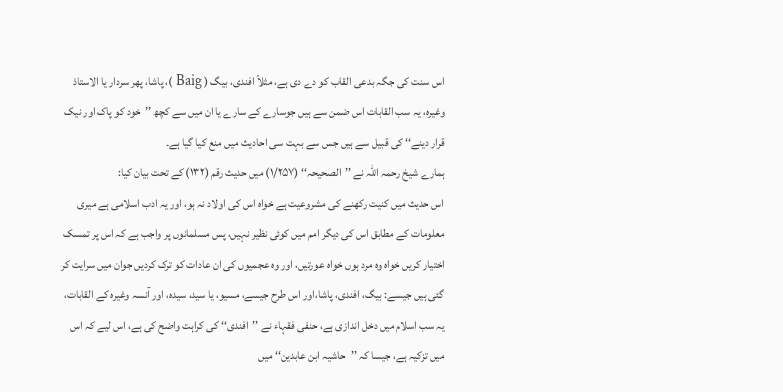اس سنت کی جگہ بدعی القاب کو دے دی ہے، مثلاً افندی، بیگ ( Baig )، پاشا، پھر سردار یا الاستاذ وغیرہ، یہ سب القابات اس ضمن سے ہیں جوسارے کے سارے یا ان میں سے کچھ ’’خود کو پاک اور نیک قرار دینے‘‘ کی قبیل سے ہیں جس سے بہت سی احادیث میں منع کیا گیا ہے۔
ہمارے شیخ رحمہ اللہ نے ’’الصحیحہ‘‘ (۱/۲۵۷) میں حدیث رقم (۱۳۲) کے تحت بیان کیا:
اس حدیث میں کنیت رکھنے کی مشروعیت ہے خواہ اس کی اولاد نہ ہو، اور یہ ادب اسلامی ہے میری معلومات کے مطابق اس کی دیگر امم میں کوئی نظیر نہیں، پس مسلمانوں پر واجب ہے کہ اس پر تمسک اختیار کریں خواہ وہ مرد ہوں خواہ عورتیں، اور وہ عجمیوں کی ان عادات کو ترک کردیں جوان میں سرایت کر گئی ہیں جیسے: بیگ، افندی، پاشا،اور اس طرح جیسے، مسیو، یا سید، سیدہ، اور آنسہ وغیرہ کے القابات، یہ سب اسلام میں دخل اندازی ہے، حنفی فقہاء نے ’’افندی‘‘ کی کراہت واضح کی ہے، اس لیے کہ اس میں تزکیہ ہے، جیسا کہ ’’حاشیہ ابن عابدین‘‘ میں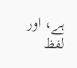ہے، اور لفظ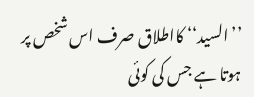’’السید‘‘ کااطلاق صرف اس شخص پر ہوتا ہے جس کی کوئی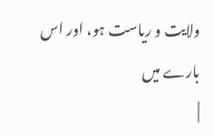ولایت و ریاست ہو، اور اس بارے میں
|